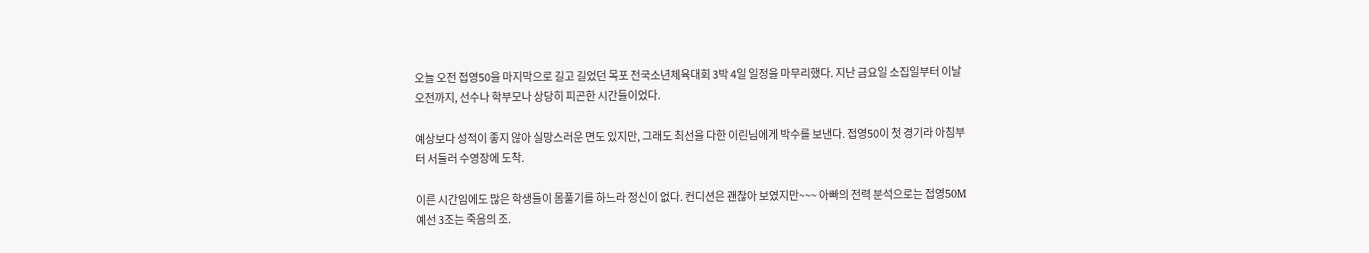오늘 오전 접영50을 마지막으로 길고 길었던 목포 전국소년체육대회 3박 4일 일정을 마무리했다. 지난 금요일 소집일부터 이날 오전까지, 선수나 학부모나 상당히 피곤한 시간들이었다.

예상보다 성적이 좋지 않아 실망스러운 면도 있지만, 그래도 최선을 다한 이린님에게 박수를 보낸다. 접영50이 첫 경기라 아침부터 서둘러 수영장에 도착.

이른 시간임에도 많은 학생들이 몸풀기를 하느라 정신이 없다. 컨디션은 괜찮아 보였지만~~~ 아빠의 전력 분석으로는 접영50M 예선 3조는 죽음의 조.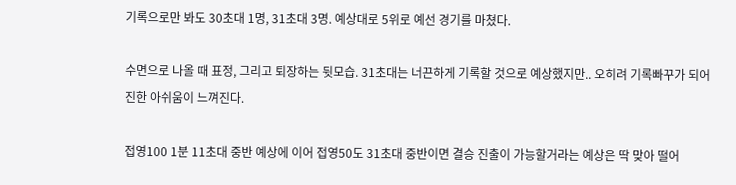기록으로만 봐도 30초대 1명, 31초대 3명. 예상대로 5위로 예선 경기를 마쳤다.

수면으로 나올 때 표정, 그리고 퇴장하는 뒷모습. 31초대는 너끈하게 기록할 것으로 예상했지만.. 오히려 기록빠꾸가 되어 진한 아쉬움이 느껴진다.

접영100 1분 11초대 중반 예상에 이어 접영50도 31초대 중반이면 결승 진출이 가능할거라는 예상은 딱 맞아 떨어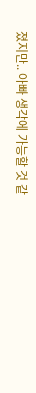졌지만.. 아빠 생각에 가능할 것 같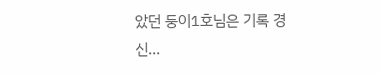았던 둥이1호님은 기록 경신...